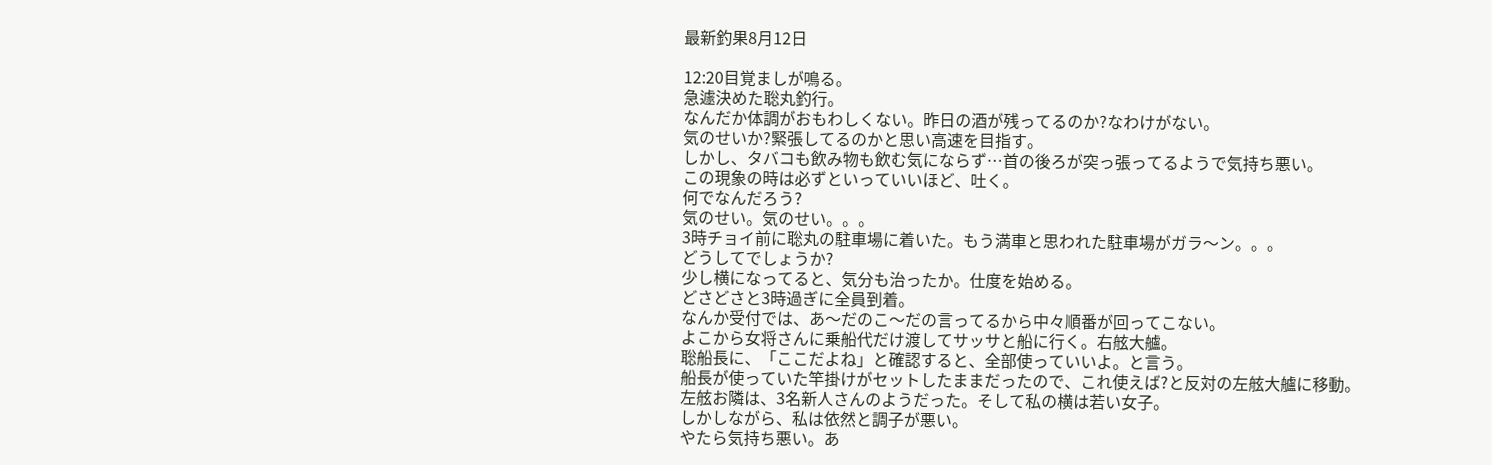最新釣果8月12日

12:20目覚ましが鳴る。
急遽決めた聡丸釣行。
なんだか体調がおもわしくない。昨日の酒が残ってるのか?なわけがない。
気のせいか?緊張してるのかと思い高速を目指す。
しかし、タバコも飲み物も飲む気にならず…首の後ろが突っ張ってるようで気持ち悪い。
この現象の時は必ずといっていいほど、吐く。
何でなんだろう?
気のせい。気のせい。。。
3時チョイ前に聡丸の駐車場に着いた。もう満車と思われた駐車場がガラ〜ン。。。
どうしてでしょうか?
少し横になってると、気分も治ったか。仕度を始める。
どさどさと3時過ぎに全員到着。
なんか受付では、あ〜だのこ〜だの言ってるから中々順番が回ってこない。
よこから女将さんに乗船代だけ渡してサッサと船に行く。右舷大艫。
聡船長に、「ここだよね」と確認すると、全部使っていいよ。と言う。
船長が使っていた竿掛けがセットしたままだったので、これ使えば?と反対の左舷大艫に移動。
左舷お隣は、3名新人さんのようだった。そして私の横は若い女子。
しかしながら、私は依然と調子が悪い。
やたら気持ち悪い。あ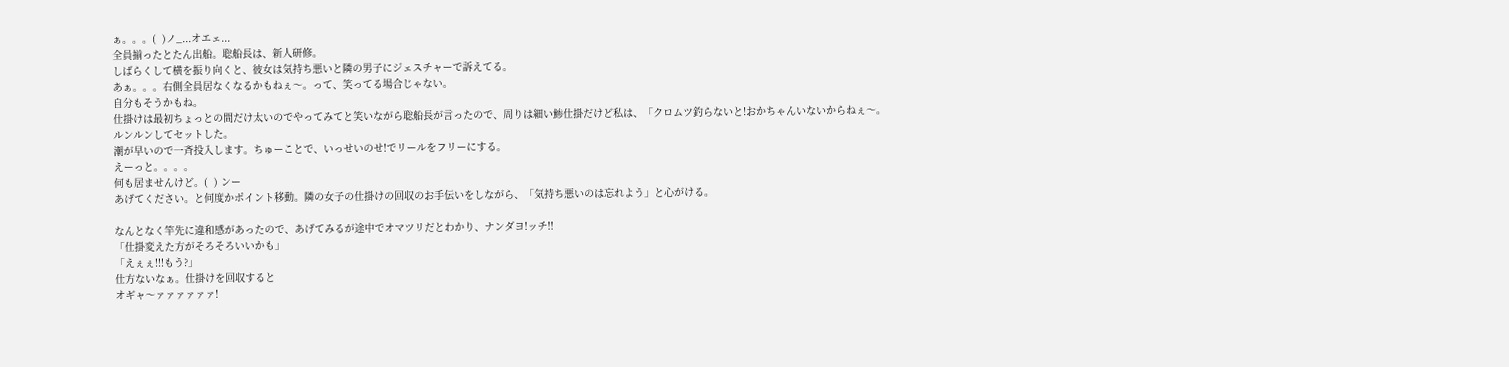ぁ。。。(  )ノ_...オエェ...
全員揃ったとたん出船。聡船長は、新人研修。
しばらくして横を振り向くと、彼女は気持ち悪いと隣の男子にジェスチャーで訴えてる。
あぁ。。。右側全員居なくなるかもねぇ〜。って、笑ってる場合じゃない。
自分もそうかもね。
仕掛けは最初ちょっとの間だけ太いのでやってみてと笑いながら聡船長が言ったので、周りは細い鯵仕掛だけど私は、「クロムツ釣らないと!おかちゃんいないからねぇ〜。
ルンルンしてセットした。
潮が早いので一斉投入します。ちゅーことで、いっせいのせ!でリールをフリーにする。
えーっと。。。。
何も居ませんけど。(  ) ンー
あげてください。と何度かポイント移動。隣の女子の仕掛けの回収のお手伝いをしながら、「気持ち悪いのは忘れよう」と心がける。

なんとなく竿先に違和感があったので、あげてみるが途中でオマツリだとわかり、ナンダヨ!ッチ!!
「仕掛変えた方がそろそろいいかも」
「えぇぇ!!!もう?」
仕方ないなぁ。仕掛けを回収すると
オギャ〜ァァァァァァ!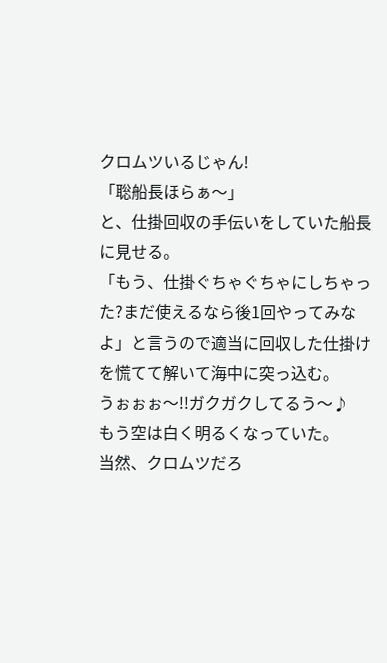クロムツいるじゃん!
「聡船長ほらぁ〜」
と、仕掛回収の手伝いをしていた船長に見せる。
「もう、仕掛ぐちゃぐちゃにしちゃった?まだ使えるなら後1回やってみなよ」と言うので適当に回収した仕掛けを慌てて解いて海中に突っ込む。
うぉぉぉ〜!!ガクガクしてるう〜♪
もう空は白く明るくなっていた。
当然、クロムツだろ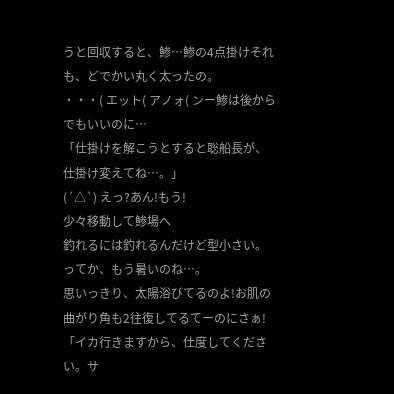うと回収すると、鯵…鯵の4点掛けそれも、どでかい丸く太ったの。
・・・( エット( アノォ( ンー鯵は後からでもいいのに…
「仕掛けを解こうとすると聡船長が、仕掛け変えてね…。」
(´△`) えっ?あん!もう!
少々移動して鯵場へ
釣れるには釣れるんだけど型小さい。ってか、もう暑いのね…。
思いっきり、太陽浴びてるのよ!お肌の曲がり角も2往復してるてーのにさぁ!
「イカ行きますから、仕度してください。サ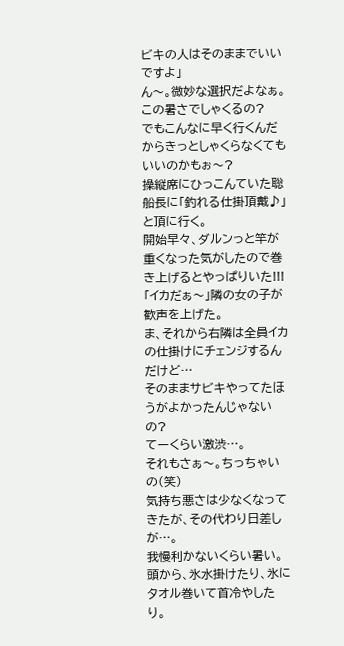ビキの人はそのままでいいですよ」
ん〜。微妙な選択だよなぁ。
この暑さでしゃくるの?
でもこんなに早く行くんだからきっとしゃくらなくてもいいのかもぉ〜?
操縦席にひっこんていた聡船長に「釣れる仕掛頂戴♪」と頂に行く。
開始早々、ダルンっと竿が重くなった気がしたので巻き上げるとやっぱりいた!!!
「イカだぁ〜」隣の女の子が歓声を上げた。
ま、それから右隣は全員イカの仕掛けにチェンジするんだけど…
そのままサビキやってたほうがよかったんじゃないの?
てーくらい激渋…。
それもさぁ〜。ちっちゃいの(笑)
気持ち悪さは少なくなってきたが、その代わり日差しが…。
我慢利かないくらい暑い。
頭から、氷水掛けたり、氷にタオル巻いて首冷やしたり。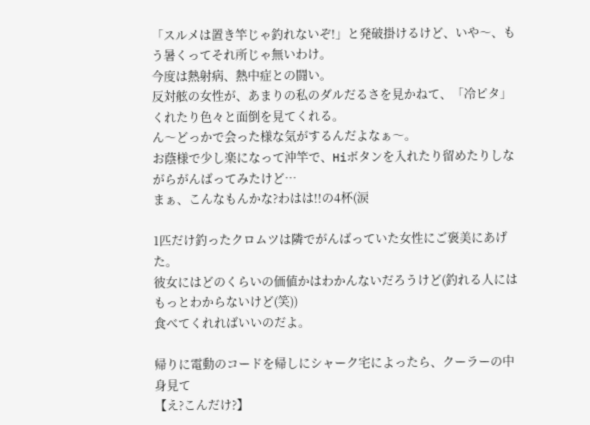「スルメは置き竿じゃ釣れないぞ!」と発破掛けるけど、いや〜、もう暑くってそれ所じゃ無いわけ。
今度は熱射病、熱中症との闘い。
反対舷の女性が、あまりの私のダルだるさを見かねて、「冷ピタ」くれたり色々と面倒を見てくれる。
ん〜どっかで会った様な気がするんだよなぁ〜。
お蔭様で少し楽になって沖竿で、Hiボタンを入れたり留めたりしながらがんばってみたけど…
まぁ、こんなもんかな?わはは!!の4杯(涙

1匹だけ釣ったクロムツは隣でがんばっていた女性にご褒美にあげた。
彼女にはどのくらいの価値かはわかんないだろうけど(釣れる人にはもっとわからないけど(笑))
食べてくれればいいのだよ。

帰りに電動のコードを帰しにシャーク宅によったら、クーラーの中身見て
【え?こんだけ?】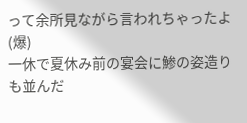って余所見ながら言われちゃったよ(爆)
一休で夏休み前の宴会に鯵の姿造りも並んだ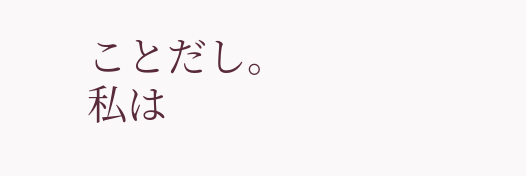ことだし。
私は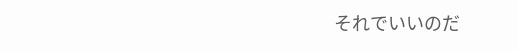それでいいのだ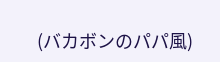(バカボンのパパ風)